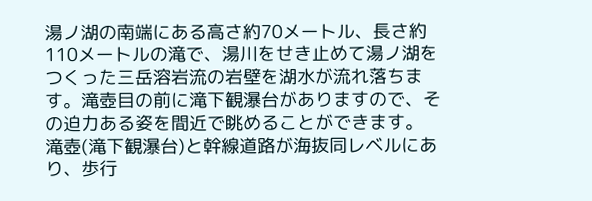湯ノ湖の南端にある高さ約70メートル、長さ約110メートルの滝で、湯川をせき止めて湯ノ湖をつくった三岳溶岩流の岩壁を湖水が流れ落ちます。滝壺目の前に滝下観瀑台がありますので、その迫力ある姿を間近で眺めることができます。
滝壺(滝下観瀑台)と幹線道路が海抜同レベルにあり、歩行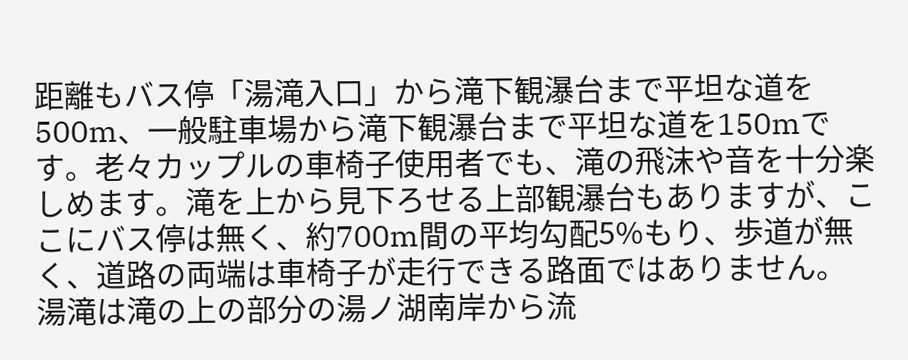距離もバス停「湯滝入口」から滝下観瀑台まで平坦な道を500m、一般駐車場から滝下観瀑台まで平坦な道を150mです。老々カップルの車椅子使用者でも、滝の飛沫や音を十分楽しめます。滝を上から見下ろせる上部観瀑台もありますが、ここにバス停は無く、約700m間の平均勾配5%もり、歩道が無く、道路の両端は車椅子が走行できる路面ではありません。
湯滝は滝の上の部分の湯ノ湖南岸から流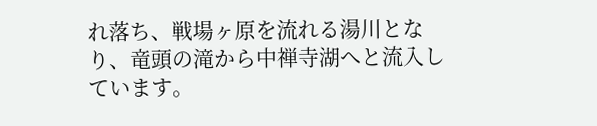れ落ち、戦場ヶ原を流れる湯川となり、竜頭の滝から中禅寺湖へと流入しています。